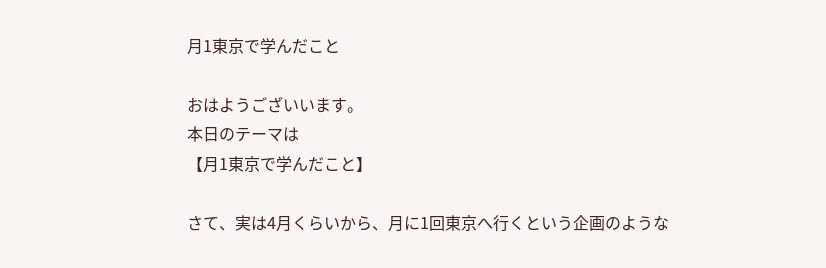月1東京で学んだこと

おはようございいます。
本日のテーマは
【月1東京で学んだこと】

さて、実は4月くらいから、月に1回東京へ行くという企画のような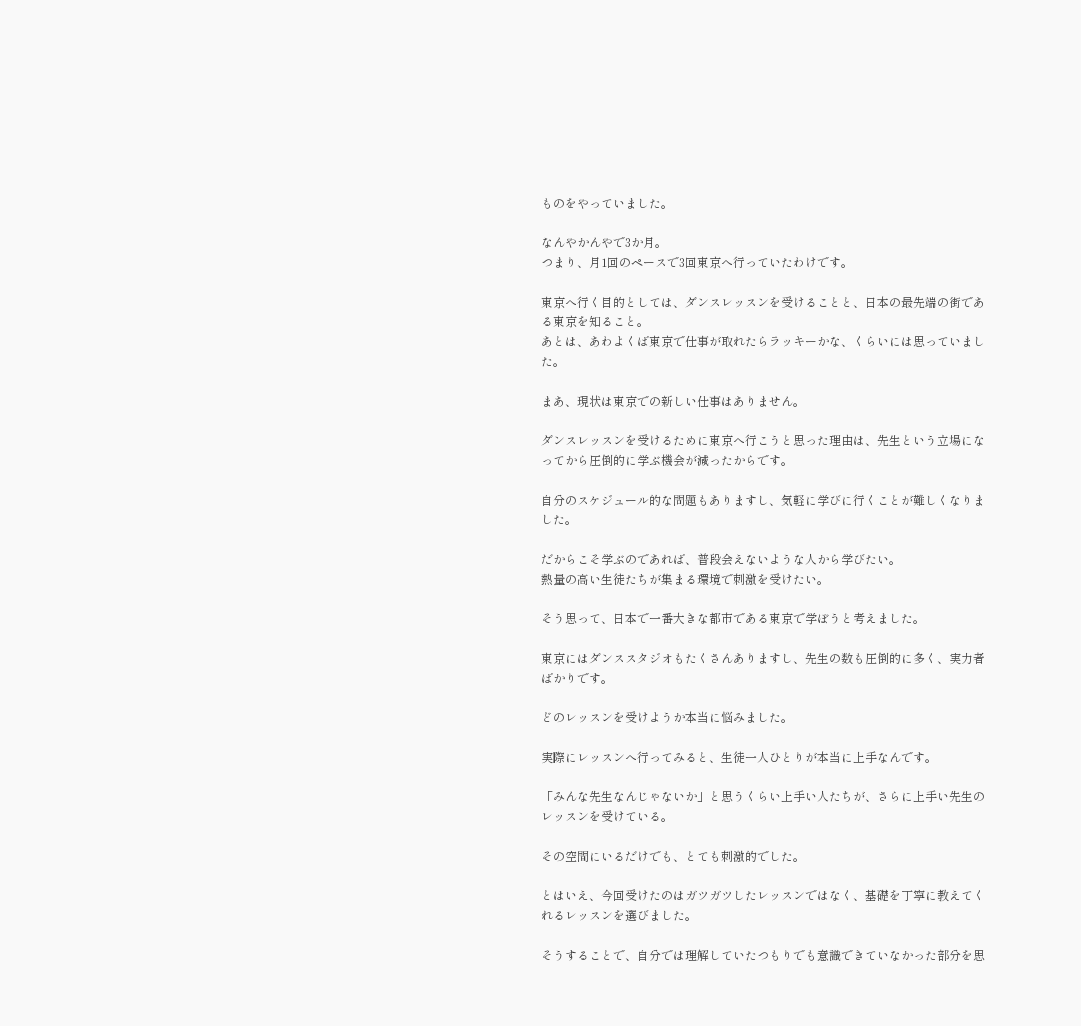ものをやっていました。

なんやかんやで3か月。
つまり、月1回のペースで3回東京へ行っていたわけです。

東京へ行く目的としては、ダンスレッスンを受けることと、日本の最先端の街である東京を知ること。
あとは、あわよくば東京で仕事が取れたらラッキーかな、くらいには思っていました。

まあ、現状は東京での新しい仕事はありません。

ダンスレッスンを受けるために東京へ行こうと思った理由は、先生という立場になってから圧倒的に学ぶ機会が減ったからです。

自分のスケジュール的な問題もありますし、気軽に学びに行くことが難しくなりました。

だからこそ学ぶのであれば、普段会えないような人から学びたい。
熱量の高い生徒たちが集まる環境で刺激を受けたい。

そう思って、日本で一番大きな都市である東京で学ぼうと考えました。

東京にはダンススタジオもたくさんありますし、先生の数も圧倒的に多く、実力者ばかりです。

どのレッスンを受けようか本当に悩みました。

実際にレッスンへ行ってみると、生徒一人ひとりが本当に上手なんです。

「みんな先生なんじゃないか」と思うくらい上手い人たちが、さらに上手い先生のレッスンを受けている。

その空間にいるだけでも、とても刺激的でした。

とはいえ、今回受けたのはガツガツしたレッスンではなく、基礎を丁寧に教えてくれるレッスンを選びました。

そうすることで、自分では理解していたつもりでも意識できていなかった部分を思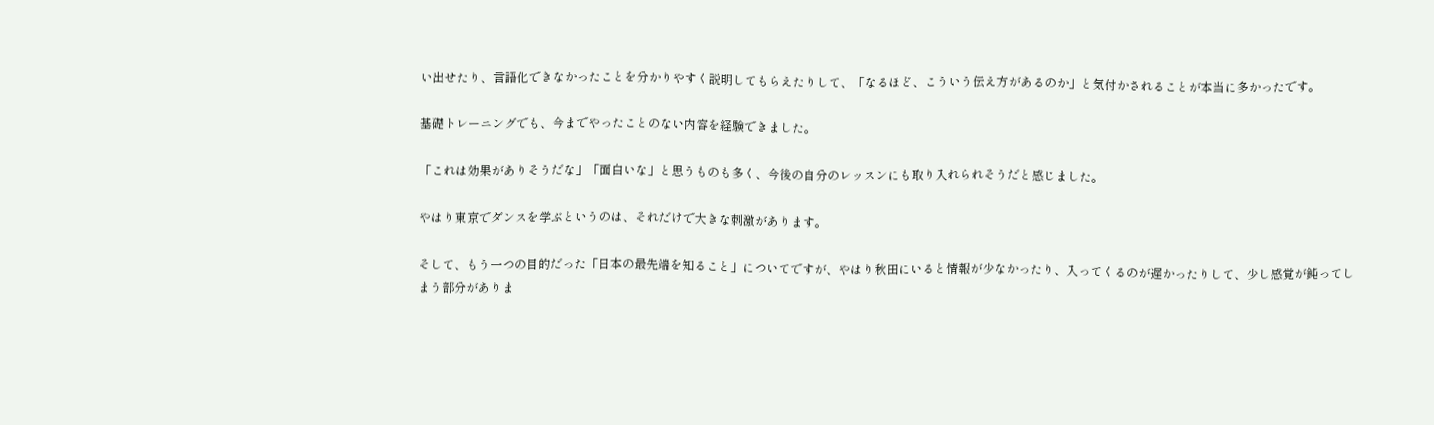い出せたり、言語化できなかったことを分かりやすく説明してもらえたりして、「なるほど、こういう伝え方があるのか」と気付かされることが本当に多かったです。

基礎トレーニングでも、今までやったことのない内容を経験できました。

「これは効果がありそうだな」「面白いな」と思うものも多く、今後の自分のレッスンにも取り入れられそうだと感じました。

やはり東京でダンスを学ぶというのは、それだけで大きな刺激があります。

そして、もう一つの目的だった「日本の最先端を知ること」についてですが、やはり秋田にいると情報が少なかったり、入ってくるのが遅かったりして、少し感覚が鈍ってしまう部分がありま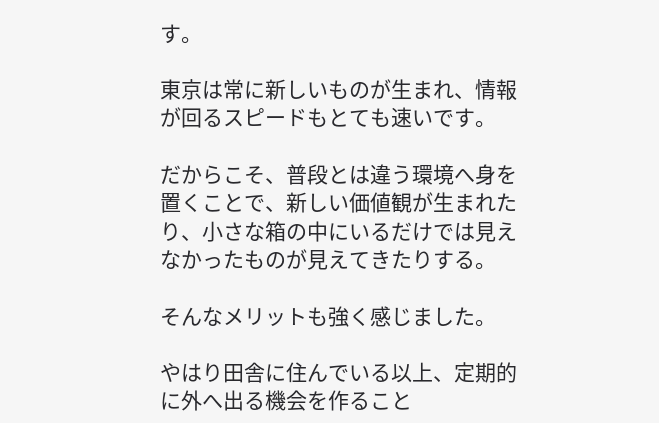す。

東京は常に新しいものが生まれ、情報が回るスピードもとても速いです。

だからこそ、普段とは違う環境へ身を置くことで、新しい価値観が生まれたり、小さな箱の中にいるだけでは見えなかったものが見えてきたりする。

そんなメリットも強く感じました。

やはり田舎に住んでいる以上、定期的に外へ出る機会を作ること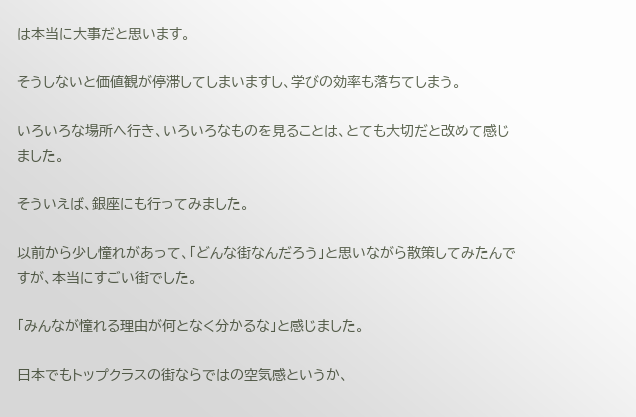は本当に大事だと思います。

そうしないと価値観が停滞してしまいますし、学びの効率も落ちてしまう。

いろいろな場所へ行き、いろいろなものを見ることは、とても大切だと改めて感じました。

そういえば、銀座にも行ってみました。

以前から少し憧れがあって、「どんな街なんだろう」と思いながら散策してみたんですが、本当にすごい街でした。

「みんなが憧れる理由が何となく分かるな」と感じました。

日本でもトップクラスの街ならではの空気感というか、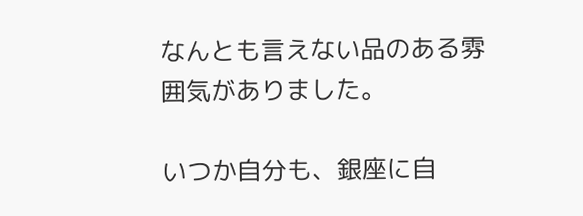なんとも言えない品のある雰囲気がありました。

いつか自分も、銀座に自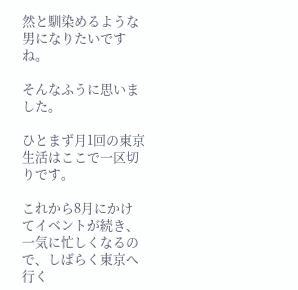然と馴染めるような男になりたいですね。

そんなふうに思いました。

ひとまず月1回の東京生活はここで一区切りです。

これから8月にかけてイベントが続き、一気に忙しくなるので、しばらく東京へ行く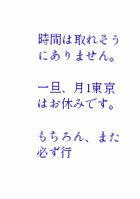時間は取れそうにありません。

一旦、月1東京はお休みです。

もちろん、また必ず行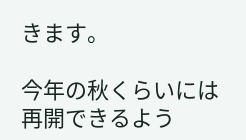きます。

今年の秋くらいには再開できるよう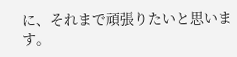に、それまで頑張りたいと思います。